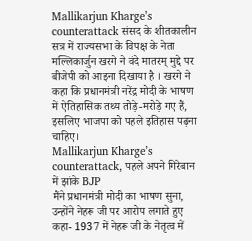Mallikarjun Kharge’s counterattack संसद के शीतकालीन सत्र में राज्यसभा के विपक्ष के नेता मल्लिकार्जुन खरगे ने वंदे मातरम् मुद्दे पर बीजेपी को आइना दिखाया है । खरगे ने कहा कि प्रधानमंत्री नरेंद्र मोदी के भाषण में ऐतिहासिक तथ्य तोड़े-मरोड़े गए हैं, इसलिए भाजपा को पहले इतिहास पढ़ना चाहिए।
Mallikarjun Kharge’s counterattack, पहले अपने गिरेबान में झांके BJP
मैंने प्रधानमंत्री मोदी का भाषण सुना, उन्होंने नेहरू जी पर आरोप लगाते हुए कहा- 1937 में नेहरू जी के नेतृत्व में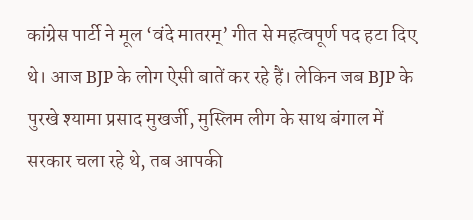कांग्रेस पार्टी ने मूल ‘वंदे मातरम्’ गीत से महत्वपूर्ण पद हटा दिए थे। आज BJP के लोग ऐसी बातें कर रहे हैं। लेकिन जब BJP के पुरखे श्यामा प्रसाद मुखर्जी, मुस्लिम लीग के साथ बंगाल में सरकार चला रहे थे, तब आपकी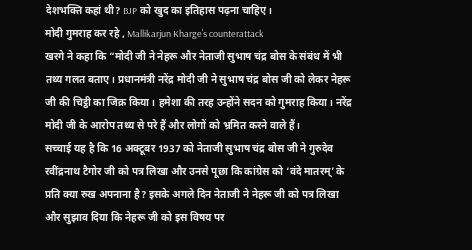देशभक्ति कहां थी? BJP को खुद का इतिहास पढ़ना चाहिए।
मोदी गुमराह कर रहे , Mallikarjun Kharge’s counterattack
खरगे ने कहा कि “मोदी जी ने नेहरू और नेताजी सुभाष चंद्र बोस के संबंध में भी तथ्य गलत बताए। प्रधानमंत्री नरेंद्र मोदी जी ने सुभाष चंद्र बोस जी को लेकर नेहरू जी की चिट्ठी का जिक्र किया। हमेशा की तरह उन्होंने सदन को गुमराह किया। नरेंद्र मोदी जी के आरोप तथ्य से परे हैं और लोगों को भ्रमित करने वाले हैं।
सच्चाई यह है कि 16 अक्टूबर 1937 को नेताजी सुभाष चंद्र बोस जी ने गुरुदेव रवींद्रनाथ टैगोर जी को पत्र लिखा और उनसे पूछा कि कांग्रेस को ‘वंदे मातरम्’ के प्रति क्या रुख अपनाना है? इसके अगले दिन नेताजी ने नेहरू जी को पत्र लिखा और सुझाव दिया कि नेहरू जी को इस विषय पर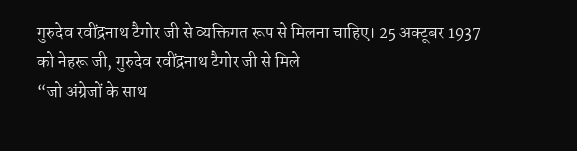गुरुदेव रवींद्रनाथ टैगोर जी से व्यक्तिगत रूप से मिलना चाहिए। 25 अक्टूबर 1937 को नेहरू जी, गुरुदेव रवींद्रनाथ टैगोर जी से मिले
“जो अंग्रेजों के साथ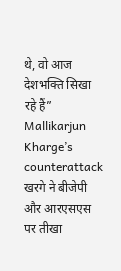थे, वो आज देशभक्ति सिखा रहे हैं” Mallikarjun Kharge’s counterattack
खरगे ने बीजेपी और आरएसएस पर तीखा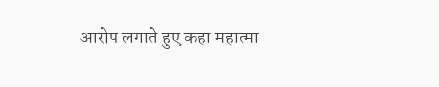आरोप लगाते हुए कहा महात्मा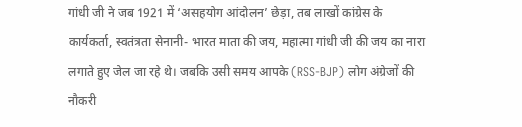गांधी जी ने जब 1921 में ‘असहयोग आंदोलन’ छेड़ा, तब लाखों कांग्रेस के कार्यकर्ता, स्वतंत्रता सेनानी- भारत माता की जय, महात्मा गांधी जी की जय का नारा लगाते हुए जेल जा रहे थे। जबकि उसी समय आपके (RSS-BJP) लोग अंग्रेजों की नौकरी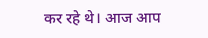कर रहे थे। आज आप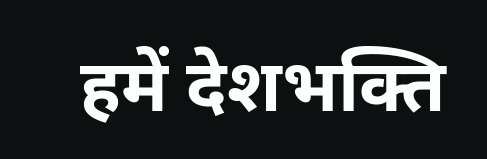हमें देशभक्ति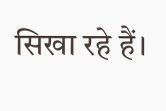सिखा रहे हैं।